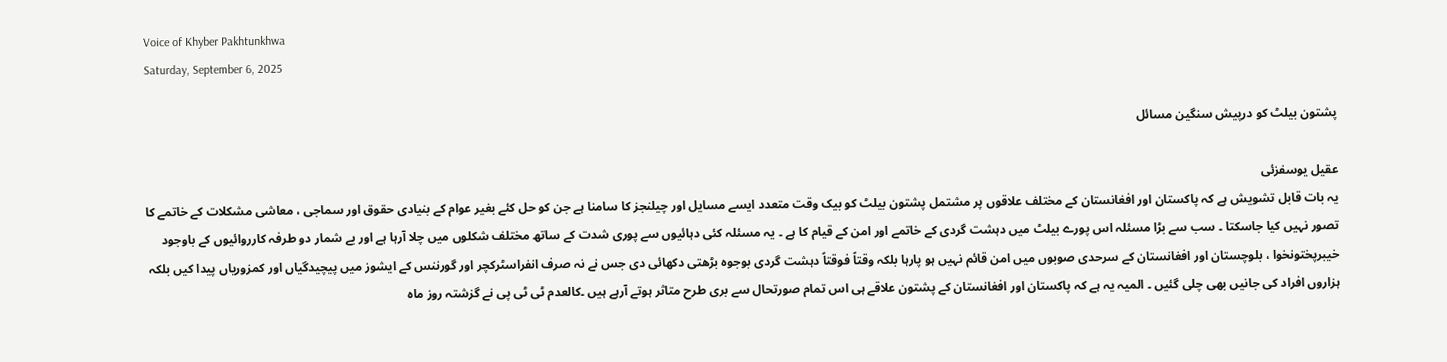Voice of Khyber Pakhtunkhwa
Saturday, September 6, 2025

پشتون بیلٹ کو درپیش سنگین مسائل

عقیل یوسفزئی
یہ بات قابل تشویش ہے کہ پاکستان اور افغانستان کے مختلف علاقوں پر مشتمل پشتون بیلٹ کو بیک وقت متعدد ایسے مسایل اور چیلنجز کا سامنا ہے جن کو حل کئے بغیر عوام کے بنیادی حقوق اور سماجی ، معاشی مشکلات کے خاتمے کا تصور نہیں کیا جاسکتا ۔ سب سے بڑا مسئلہ اس پورے بیلٹ میں دہشت گردی کے خاتمے اور امن کے قیام کا ہے ۔ یہ مسئلہ کئی دہائیوں سے پوری شدت کے ساتھ مختلف شکلوں میں چلا آرہا ہے اور بے شمار دو طرفہ کارروائیوں کے باوجود خیبرپختونخوا ، بلوچستان اور افغانستان کے سرحدی صوبوں میں امن قائم نہیں ہو پارہا بلکہ وقتاً فوقتاً دہشت گردی بوجوہ بڑھتی دکھائی دی جس نے نہ صرف انفراسٹرکچر اور گورننس کے ایشوز میں پیچیدگیاں اور کمزوریاں پیدا کیں بلکہ ہزاروں افراد کی جانیں بھی چلی گئیں ۔ المیہ یہ ہے کہ پاکستان اور افغانستان کے پشتون علاقے ہی اس تمام صورتحال سے بری طرح متاثر ہوتے آرہے ہیں ۔کالعدم ٹی ٹی پی نے گزشتہ روز ماہ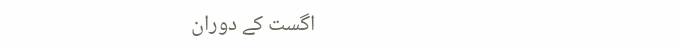اگست کے دوران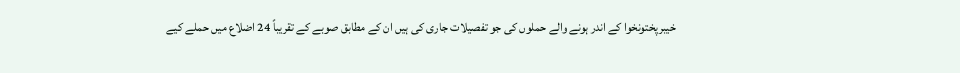خیبرپختونخوا کے اندر ہونے والے حملوں کی جو تفصیلات جاری کی ہیں ان کے مطابق صوبے کے تقریباً 24 اضلاع میں حملے کیے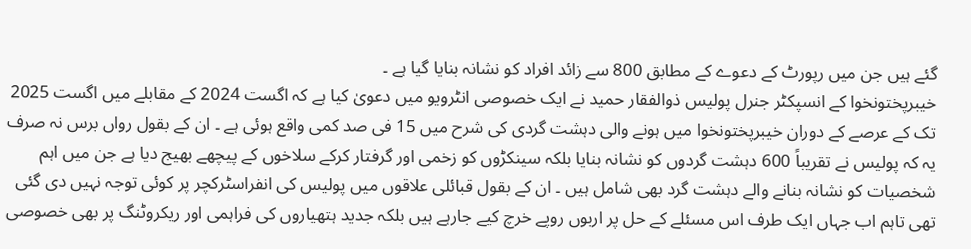گئے ہیں جن میں رپورٹ کے دعوے کے مطابق 800 سے زائد افراد کو نشانہ بنایا گیا ہے ۔
خیبرپختونخوا کے انسپکٹر جنرل پولیس ذوالفقار حمید نے ایک خصوصی انٹرویو میں دعویٰ کیا ہے کہ اگست 2024 کے مقابلے میں اگست 2025 تک کے عرصے کے دوران خیبرپختونخوا میں ہونے والی دہشت گردی کی شرح میں 15 فی صد کمی واقع ہوئی ہے ۔ ان کے بقول رواں برس نہ صرف یہ کہ پولیس نے تقریباً 600 دہشت گردوں کو نشانہ بنایا بلکہ سینکڑوں کو زخمی اور گرفتار کرکے سلاخوں کے پیچھے بھیج دیا ہے جن میں اہم شخصیات کو نشانہ بنانے والے دہشت گرد بھی شامل ہیں ۔ ان کے بقول قبائلی علاقوں میں پولیس کی انفراسٹرکچر پر کوئی توجہ نہیں دی گئی تھی تاہم اب جہاں ایک طرف اس مسئلے کے حل پر اربوں روپے خرچ کیے جارہے ہیں بلکہ جدید ہتھیاروں کی فراہمی اور ریکروٹنگ پر بھی خصوصی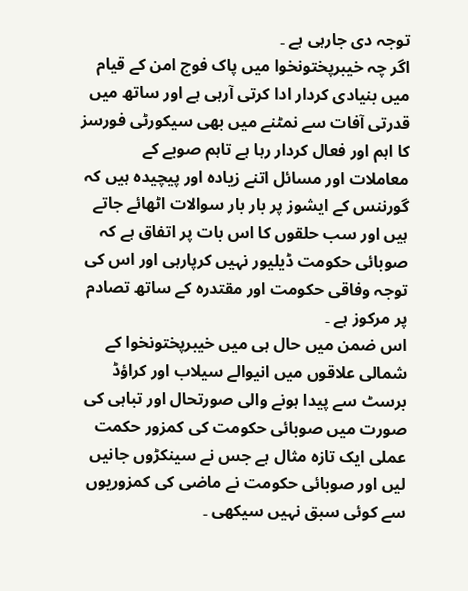توجہ دی جارہی ہے ۔
اگر چہ خیبرپختونخوا میں پاک فوج امن کے قیام میں بنیادی کردار ادا کرتی آرہی ہے اور ساتھ میں قدرتی آفات سے نمٹنے میں بھی سیکورٹی فورسز کا اہم اور فعال کردار رہا ہے تاہم صوبے کے معاملات اور مسائل اتنے زیادہ اور پیچیدہ ہیں کہ گورننس کے ایشوز پر بار بار سوالات اٹھائے جاتے ہیں اور سب حلقوں کا اس بات پر اتفاق ہے کہ صوبائی حکومت ڈیلیور نہیں کرپارہی اور اس کی توجہ وفاقی حکومت اور مقتدرہ کے ساتھ تصادم پر مرکوز ہے ۔
اس ضمن میں حال ہی میں خیبرپختونخوا کے شمالی علاقوں میں انیوالے سیلاب اور کراؤڈ برسٹ سے پیدا ہونے والی صورتحال اور تباہی کی صورت میں صوبائی حکومت کی کمزور حکمت عملی ایک تازہ مثال ہے جس نے سینکڑوں جانیں لیں اور صوبائی حکومت نے ماضی کی کمزوریوں سے کوئی سبق نہیں سیکھی ۔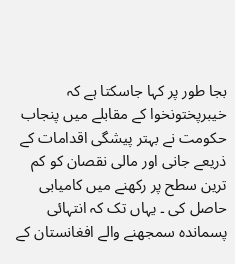بجا طور پر کہا جاسکتا ہے کہ خیبرپختونخوا کے مقابلے میں پنجاب حکومت نے بہتر پیشگی اقدامات کے ذریعے جانی اور مالی نقصان کو کم ترین سطح پر رکھنے میں کامیابی حاصل کی ۔ یہاں تک کہ انتہائی پسماندہ سمجھنے والے افغانستان کے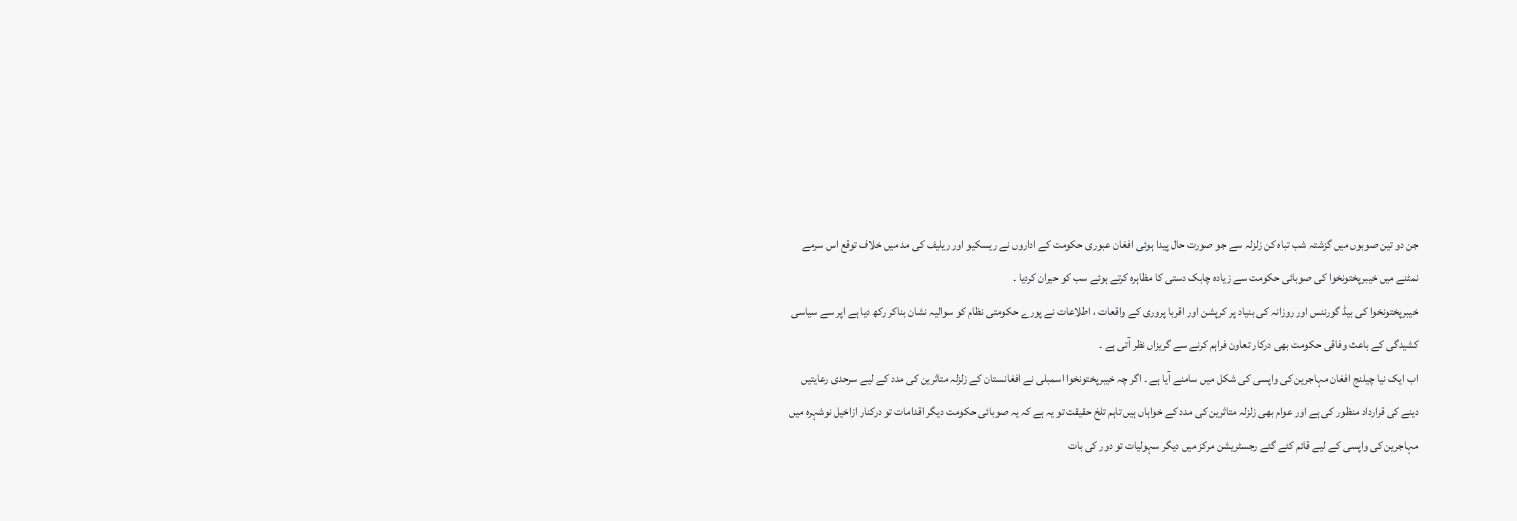جن دو تین صوبوں میں گزشتہ شب تباہ کن زلزلہ سے جو صورت حال پیدا ہوئی افغان عبوری حکومت کے اداروں نے ریسکیو اور ریلیف کی مد میں خلاف توقع اس سرمے نمٹنے میں خیبرپختونخوا کی صوبائی حکومت سے زیادہ چابک دستی کا مظاہرہ کرتے ہوئے سب کو حیران کردیا ۔
خیبرپختونخوا کی بیڈ گورننس اور روزانہ کی بنیاد پر کرپشن اور اقربا پروری کے واقعات ، اطلاعات نے پورے حکومتی نظام کو سوالیہ نشان بناکر رکھ دیا ہے اپر سے سیاسی کشیدگی کے باعث وفاقی حکومت بھی درکار تعاون فراہم کرنے سے گریزاں نظر آتی ہے ۔
اب ایک نیا چیلنج افغان مہاجرین کی واپسی کی شکل میں سامنے آیا ہے ۔ اگر چہ خیبرپختونخوا اسمبلی نے افغانستان کے زلزلہ متاثرین کی مدد کے لیے سرحدی رعایتیں دینے کی قرارداد منظور کی ہے اور عوام بھی زلزلہ متاثرین کی مدد کے خواہاں ہیں تاہم تلخ حقیقت تو یہ ہے کہ یہ صوبائی حکومت دیگر اقدامات تو درکنار ازاخیل نوشہرہ میں مہاجرین کی واپسی کے لیے قائم کئے گئے رجسٹریشن مرکز میں دیگر سہولیات تو دور کی بات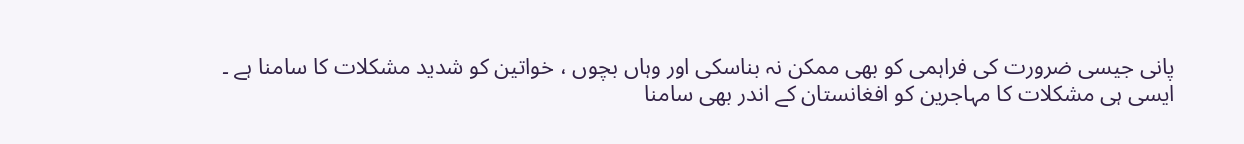پانی جیسی ضرورت کی فراہمی کو بھی ممکن نہ بناسکی اور وہاں بچوں ، خواتین کو شدید مشکلات کا سامنا ہے ۔ ایسی ہی مشکلات کا مہاجرین کو افغانستان کے اندر بھی سامنا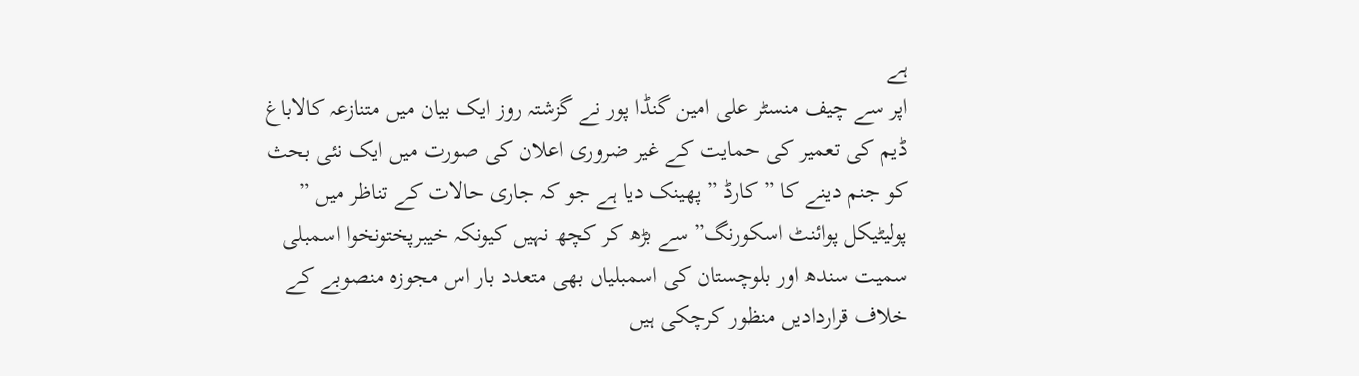ہے
اپر سے چیف منسٹر علی امین گنڈا پور نے گزشتہ روز ایک بیان میں متنازعہ کالاباغ ڈیم کی تعمیر کی حمایت کے غیر ضروری اعلان کی صورت میں ایک نئی بحث کو جنم دینے کا ” کارڈ ” پھینک دیا ہے جو کہ جاری حالات کے تناظر میں ” پولیٹیکل پوائنٹ اسکورنگ” سے بڑھ کر کچھ نہیں کیونکہ خیبرپختونخوا اسمبلی سمیت سندھ اور بلوچستان کی اسمبلیاں بھی متعدد بار اس مجوزہ منصوبے کے خلاف قراردادیں منظور کرچکی ہیں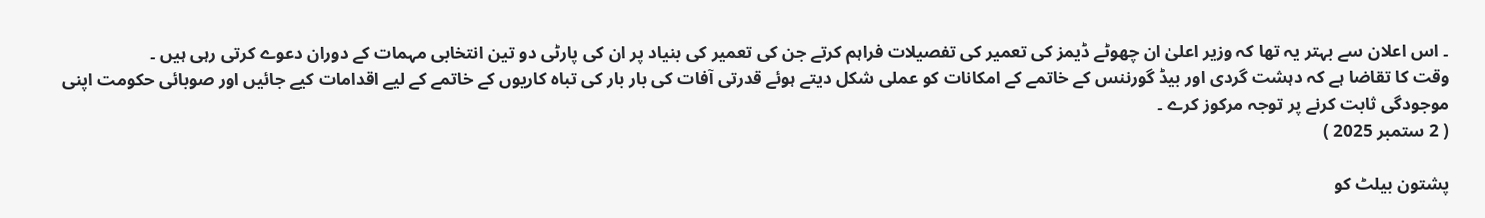۔ اس اعلان سے بہتر یہ تھا کہ وزیر اعلیٰ ان چھوٹے ڈیمز کی تعمیر کی تفصیلات فراہم کرتے جن کی تعمیر کی بنیاد پر ان کی پارٹی دو تین انتخابی مہمات کے دوران دعوے کرتی رہی ہیں ۔
وقت کا تقاضا ہے کہ دہشت گردی اور بیڈ گورننس کے خاتمے کے امکانات کو عملی شکل دیتے ہوئے قدرتی آفات کی بار بار کی تباہ کاریوں کے خاتمے کے لیے اقدامات کیے جائیں اور صوبائی حکومت اپنی موجودگی ثابت کرنے پر توجہ مرکوز کرے ۔
( 2 ستمبر 2025 )

پشتون بیلٹ کو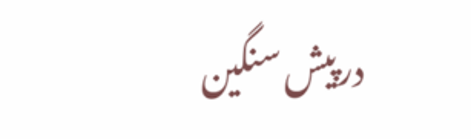درپیش سنگین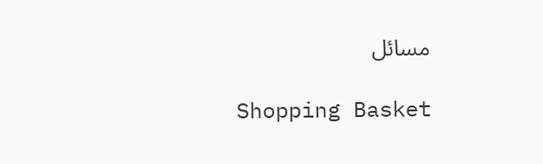مسائل

Shopping Basket